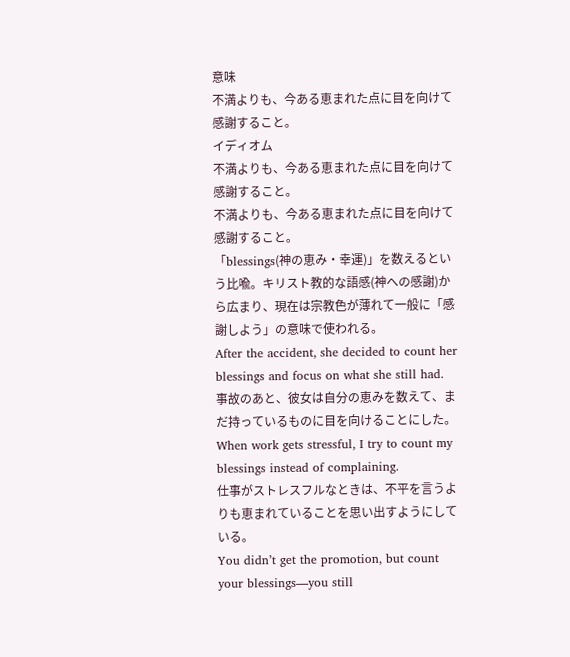意味
不満よりも、今ある恵まれた点に目を向けて感謝すること。
イディオム
不満よりも、今ある恵まれた点に目を向けて感謝すること。
不満よりも、今ある恵まれた点に目を向けて感謝すること。
「blessings(神の恵み・幸運)」を数えるという比喩。キリスト教的な語感(神への感謝)から広まり、現在は宗教色が薄れて一般に「感謝しよう」の意味で使われる。
After the accident, she decided to count her blessings and focus on what she still had.
事故のあと、彼女は自分の恵みを数えて、まだ持っているものに目を向けることにした。
When work gets stressful, I try to count my blessings instead of complaining.
仕事がストレスフルなときは、不平を言うよりも恵まれていることを思い出すようにしている。
You didn’t get the promotion, but count your blessings—you still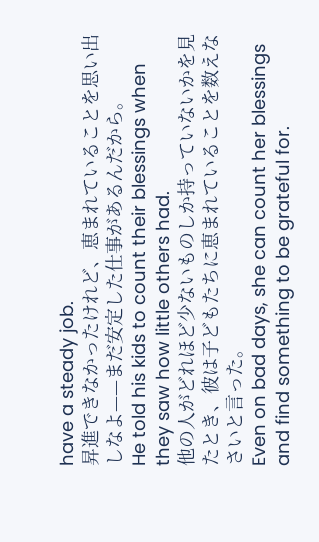have a steady job.
昇進できなかったけれど、恵まれていることを思い出しなよ——まだ安定した仕事があるんだから。
He told his kids to count their blessings when they saw how little others had.
他の人がどれほど少ないものしか持っていないかを見たとき、彼は子どもたちに恵まれていることを数えなさいと言った。
Even on bad days, she can count her blessings and find something to be grateful for.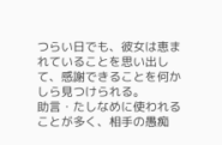つらい日でも、彼女は恵まれていることを思い出して、感謝できることを何かしら見つけられる。
助言・たしなめに使われることが多く、相手の愚痴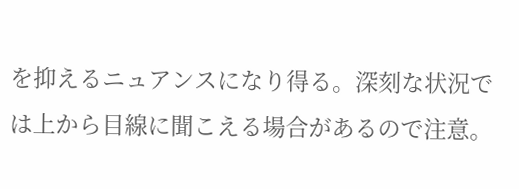を抑えるニュアンスになり得る。深刻な状況では上から目線に聞こえる場合があるので注意。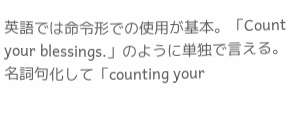英語では命令形での使用が基本。「Count your blessings.」のように単独で言える。名詞句化して「counting your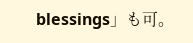blessings」も可。